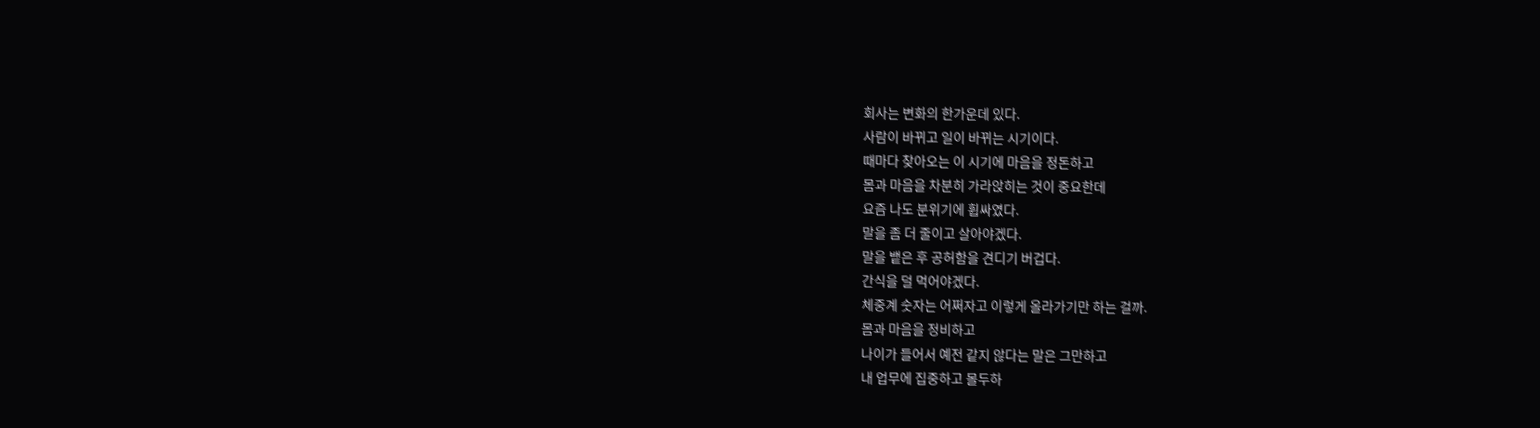회사는 변화의 한가운데 있다.
사람이 바뀌고 일이 바뀌는 시기이다.
때마다 찾아오는 이 시기에 마음을 정돈하고
몸과 마음을 차분히 가라앉히는 것이 중요한데
요즘 나도 분위기에 휩싸였다.
말을 좀 더 줄이고 살아야겠다.
말을 뱉은 후 공허함을 견디기 버겁다.
간식을 덜 먹어야겠다.
체중계 숫자는 어쩌자고 이렇게 올라가기만 하는 걸까.
몸과 마음을 정비하고
나이가 들어서 예전 같지 않다는 말은 그만하고
내 업무에 집중하고 몰두하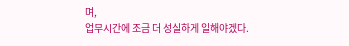며,
업무시간에 조금 더 성실하게 일해야겠다.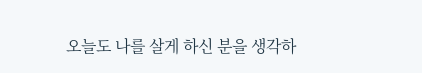오늘도 나를 살게 하신 분을 생각하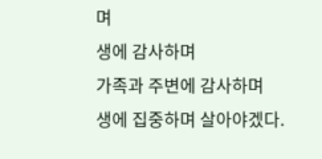며
생에 감사하며
가족과 주변에 감사하며
생에 집중하며 살아야겠다.